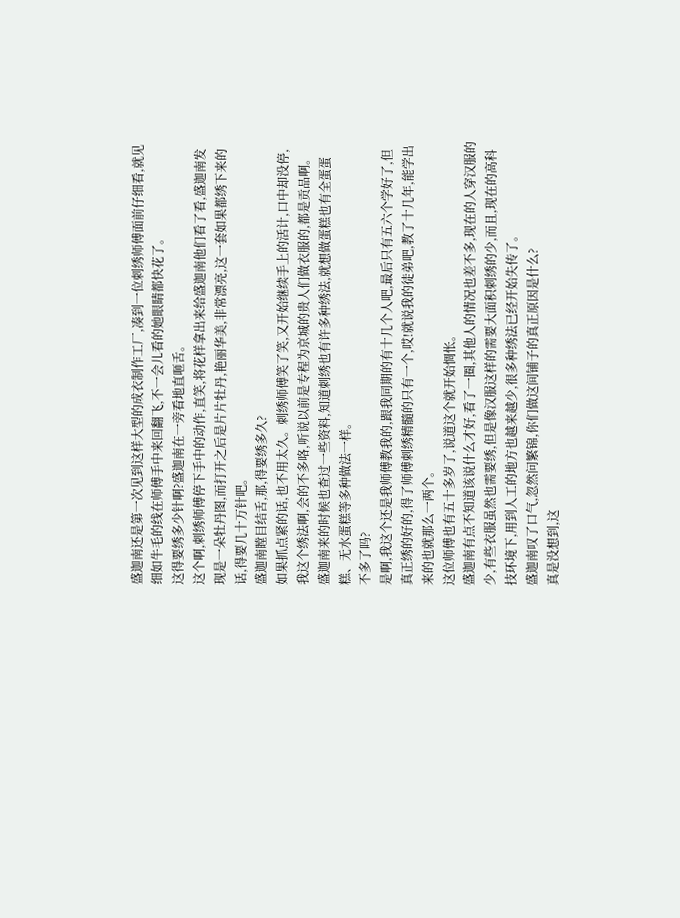盛迦南还是第一次见到这样大型的成衣制作工厂,凑到一位刺绣师傅面前仔细看,就见细如牛毛的线在师傅手中来回翻飞,不一会儿看的她眼睛都快花了。
这得要绣多少针啊?盛迦南在一旁看地直咂舌。
这个啊,刺绣师傅停下手中的动作,直笑,将花样拿出来给盛迦南他们看了看,盛迦南发现是一朵牡丹图,而打开之后是片片牡丹,艳丽华美,非常漂亮,这一套如果都绣下来的话,得要几十万针吧。
盛迦南瞠目结舌,那,得要绣多久?
如果抓点紧的话,也不用太久。刺绣师傅笑了笑,又开始继续手上的活计,口中却没停,我这个绣法啊,会的不多咯,听说以前是专程为京城的贵人们做衣服的,都是贡品啊。
盛迦南来的时候也查过一些资料,知道刺绣也有许多种绣法,就想做蛋糕也有全蛋蛋糕、无水蛋糕等多种做法一样。
不多了吗?
是啊,我这个还是我师傅教我的,跟我同期的有十几个人吧,最后只有五六个学好了,但真正绣的好的,得了师傅刺绣精髓的只有一个,哎!就说我的徒弟吧,教了十几年,能学出来的也就那么一两个。
这位师傅也有五十多岁了,说道这个就开始惆怅。
盛迦南有点不知道该说什么才好,看了一圈,其他人的情况也差不多,现在的人穿汉服的少,有些衣服虽然也需要绣,但是像汉服这样的需要大面积刺绣的少,而且,现在的高科技环境下,用到人工的地方也越来越少,很多种绣法已经开始失传了。
盛迦南叹了口气,忽然问繁锦,你们做这间铺子的真正原因是什么?
真是没想到,这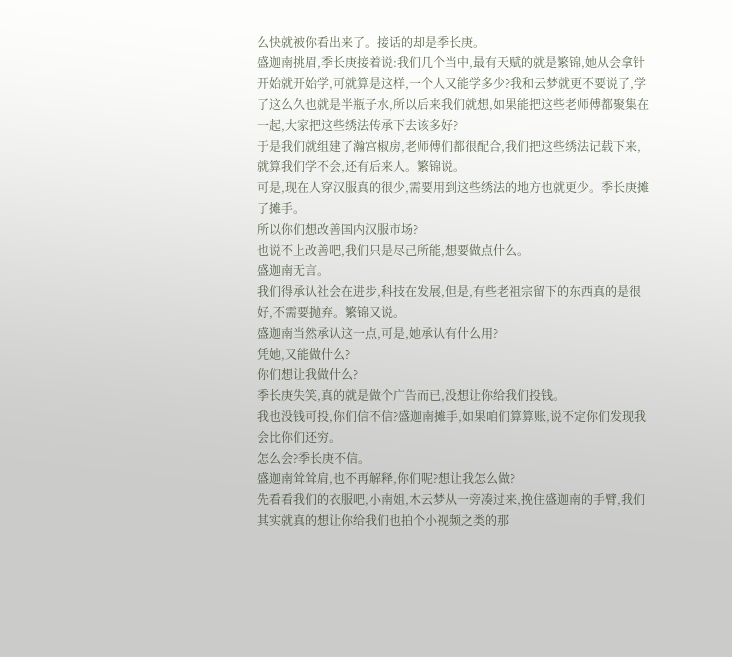么快就被你看出来了。接话的却是季长庚。
盛迦南挑眉,季长庚接着说:我们几个当中,最有天赋的就是繁锦,她从会拿针开始就开始学,可就算是这样,一个人又能学多少?我和云梦就更不要说了,学了这么久也就是半瓶子水,所以后来我们就想,如果能把这些老师傅都聚集在一起,大家把这些绣法传承下去该多好?
于是我们就组建了瀚宫椒房,老师傅们都很配合,我们把这些绣法记载下来,就算我们学不会,还有后来人。繁锦说。
可是,现在人穿汉服真的很少,需要用到这些绣法的地方也就更少。季长庚摊了摊手。
所以你们想改善国内汉服市场?
也说不上改善吧,我们只是尽己所能,想要做点什么。
盛迦南无言。
我们得承认社会在进步,科技在发展,但是,有些老祖宗留下的东西真的是很好,不需要抛弃。繁锦又说。
盛迦南当然承认这一点,可是,她承认有什么用?
凭她,又能做什么?
你们想让我做什么?
季长庚失笑,真的就是做个广告而已,没想让你给我们投钱。
我也没钱可投,你们信不信?盛迦南摊手,如果咱们算算账,说不定你们发现我会比你们还穷。
怎么会?季长庚不信。
盛迦南耸耸肩,也不再解释,你们呢?想让我怎么做?
先看看我们的衣服吧,小南姐,木云梦从一旁凑过来,挽住盛迦南的手臂,我们其实就真的想让你给我们也拍个小视频之类的那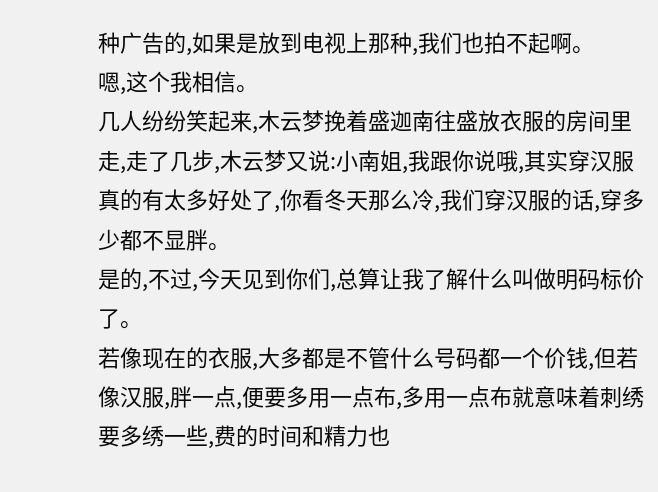种广告的,如果是放到电视上那种,我们也拍不起啊。
嗯,这个我相信。
几人纷纷笑起来,木云梦挽着盛迦南往盛放衣服的房间里走,走了几步,木云梦又说:小南姐,我跟你说哦,其实穿汉服真的有太多好处了,你看冬天那么冷,我们穿汉服的话,穿多少都不显胖。
是的,不过,今天见到你们,总算让我了解什么叫做明码标价了。
若像现在的衣服,大多都是不管什么号码都一个价钱,但若像汉服,胖一点,便要多用一点布,多用一点布就意味着刺绣要多绣一些,费的时间和精力也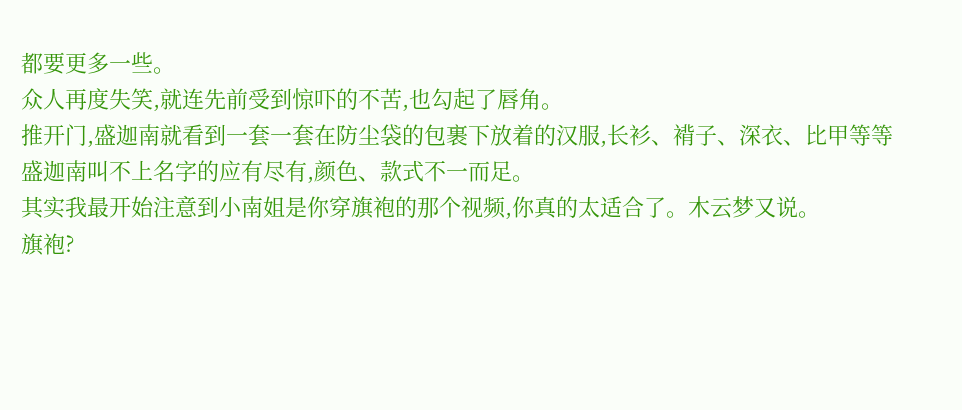都要更多一些。
众人再度失笑,就连先前受到惊吓的不苦,也勾起了唇角。
推开门,盛迦南就看到一套一套在防尘袋的包裹下放着的汉服,长衫、褙子、深衣、比甲等等盛迦南叫不上名字的应有尽有,颜色、款式不一而足。
其实我最开始注意到小南姐是你穿旗袍的那个视频,你真的太适合了。木云梦又说。
旗袍?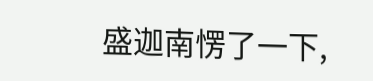盛迦南愣了一下,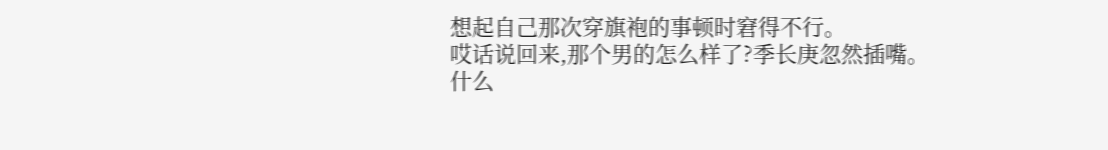想起自己那次穿旗袍的事顿时窘得不行。
哎话说回来,那个男的怎么样了?季长庚忽然插嘴。
什么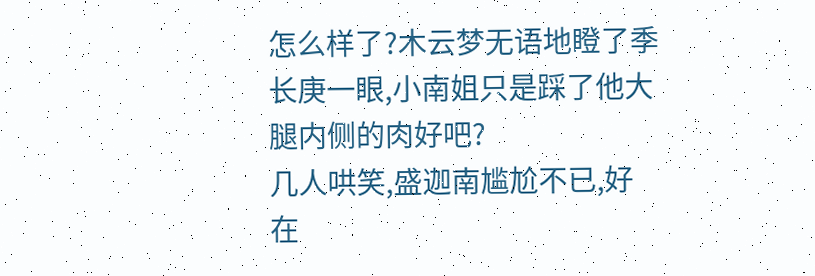怎么样了?木云梦无语地瞪了季长庚一眼,小南姐只是踩了他大腿内侧的肉好吧?
几人哄笑,盛迦南尴尬不已,好在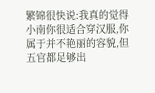繁锦很快说:我真的觉得小南你很适合穿汉服,你属于并不艳丽的容貌,但五官都足够出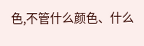色,不管什么颜色、什么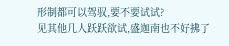形制都可以驾驭,要不要试试?
见其他几人跃跃欲试,盛迦南也不好拂了